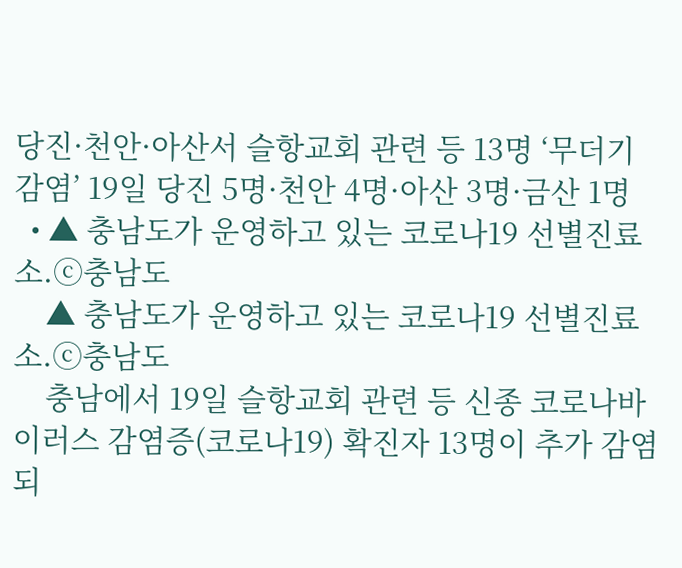당진·천안·아산서 슬항교회 관련 등 13명 ‘무더기 감염’ 19일 당진 5명·천안 4명·아산 3명·금산 1명
  • ▲ 충남도가 운영하고 있는 코로나19 선별진료소.ⓒ충남도
    ▲ 충남도가 운영하고 있는 코로나19 선별진료소.ⓒ충남도
    충남에서 19일 슬항교회 관련 등 신종 코로나바이러스 감염증(코로나19) 확진자 13명이 추가 감염되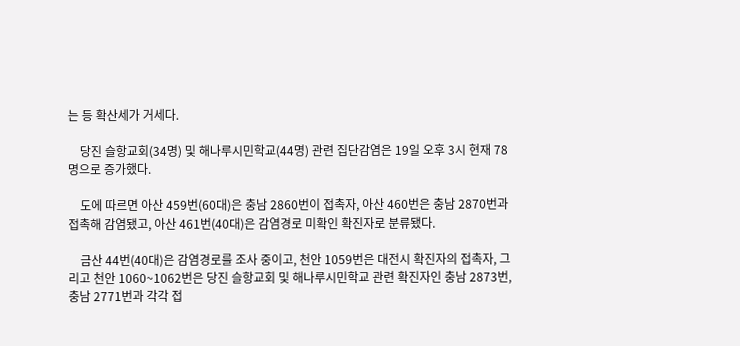는 등 확산세가 거세다.

    당진 슬항교회(34명) 및 해나루시민학교(44명) 관련 집단감염은 19일 오후 3시 현재 78명으로 증가했다.

    도에 따르면 아산 459번(60대)은 충남 2860번이 접촉자, 아산 460번은 충남 2870번과 접촉해 감염됐고, 아산 461번(40대)은 감염경로 미확인 확진자로 분류됐다.

    금산 44번(40대)은 감염경로를 조사 중이고, 천안 1059번은 대전시 확진자의 접촉자, 그리고 천안 1060~1062번은 당진 슬항교회 및 해나루시민학교 관련 확진자인 충남 2873번, 충남 2771번과 각각 접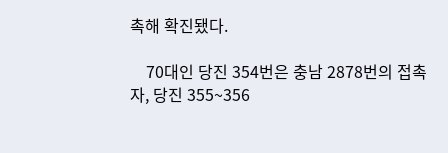촉해 확진됐다.

    70대인 당진 354번은 충남 2878번의 접촉자, 당진 355~356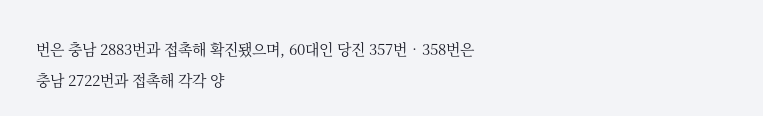번은 충남 2883번과 접촉해 확진됐으며, 60대인 당진 357번‧358번은 충남 2722번과 접촉해 각각 양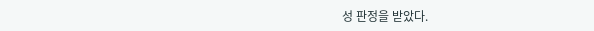성 판정을 받았다.